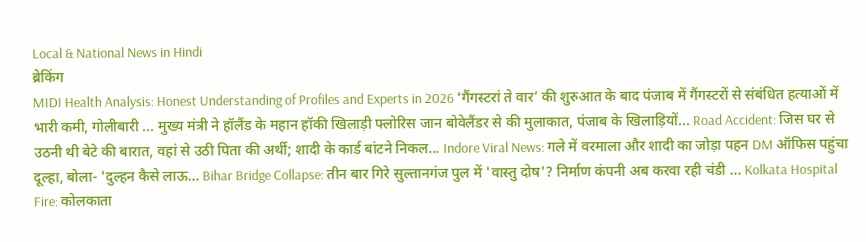Local & National News in Hindi
ब्रेकिंग
MIDI Health Analysis: Honest Understanding of Profiles and Experts in 2026 ‘गैंगस्टरां ते वार’ की शुरुआत के बाद पंजाब में गैंगस्टरों से संबंधित हत्याओं में भारी कमी, गोलीबारी ... मुख्य मंत्री ने हॉलैंड के महान हॉकी खिलाड़ी फ्लोरिस जान बोवेलैंडर से की मुलाकात, पंजाब के खिलाड़ियों... Road Accident: जिस घर से उठनी थी बेटे की बारात, वहां से उठी पिता की अर्थी; शादी के कार्ड बांटने निकल... Indore Viral News: गले में वरमाला और शादी का जोड़ा पहन DM ऑफिस पहुंचा दूल्हा, बोला- 'दुल्हन कैसे लाऊ... Bihar Bridge Collapse: तीन बार गिरे सुल्तानगंज पुल में 'वास्तु दोष'? निर्माण कंपनी अब करवा रही चंडी ... Kolkata Hospital Fire: कोलकाता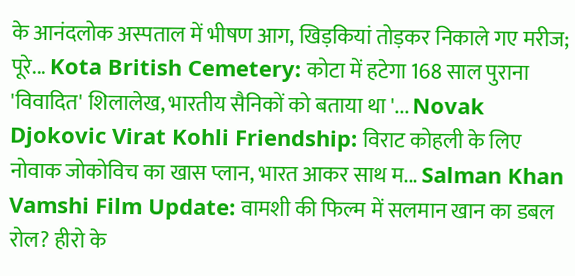के आनंदलोक अस्पताल में भीषण आग, खिड़कियां तोड़कर निकाले गए मरीज; पूरे... Kota British Cemetery: कोटा में हटेगा 168 साल पुराना 'विवादित' शिलालेख, भारतीय सैनिकों को बताया था '... Novak Djokovic Virat Kohli Friendship: विराट कोहली के लिए नोवाक जोकोविच का खास प्लान, भारत आकर साथ म... Salman Khan Vamshi Film Update: वामशी की फिल्म में सलमान खान का डबल रोल? हीरो के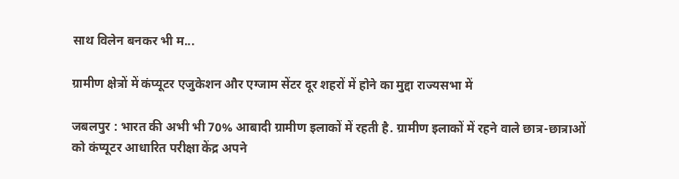साथ विलेन बनकर भी म...

ग्रामीण क्षेत्रों में कंप्यूटर एजुकेशन और एग्जाम सेंटर दूर शहरों में होने का मुद्दा राज्यसभा में

जबलपुर : भारत की अभी भी 70% आबादी ग्रामीण इलाकों में रहती है. ग्रामीण इलाकों में रहने वाले छात्र-छात्राओं को कंप्यूटर आधारित परीक्षा केंद्र अपने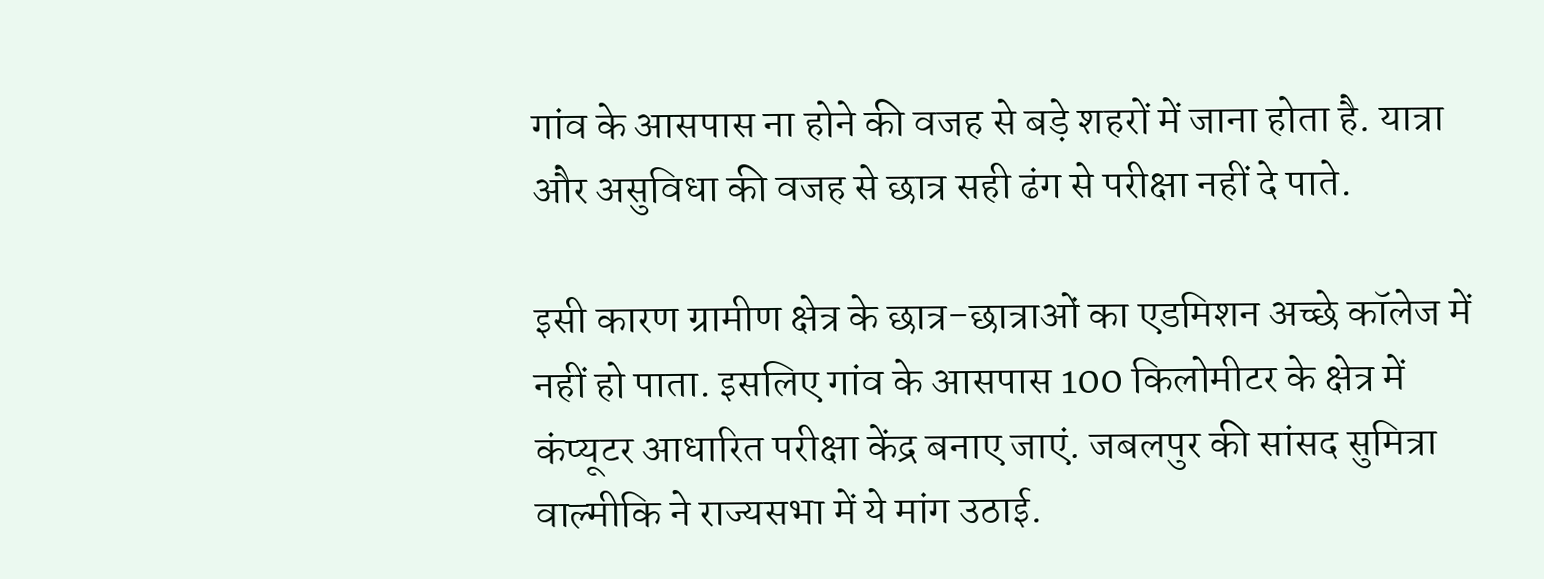गांव के आसपास ना होने की वजह से बड़े शहरों में जाना होता है. यात्रा और असुविधा की वजह से छात्र सही ढंग से परीक्षा नहीं दे पाते.

इसी कारण ग्रामीण क्षेत्र के छात्र-छात्राओं का एडमिशन अच्छे कॉलेज में नहीं हो पाता. इसलिए गांव के आसपास 100 किलोमीटर के क्षेत्र में कंप्यूटर आधारित परीक्षा केंद्र बनाए जाएं. जबलपुर की सांसद सुमित्रा वाल्मीकि ने राज्यसभा में ये मांग उठाई.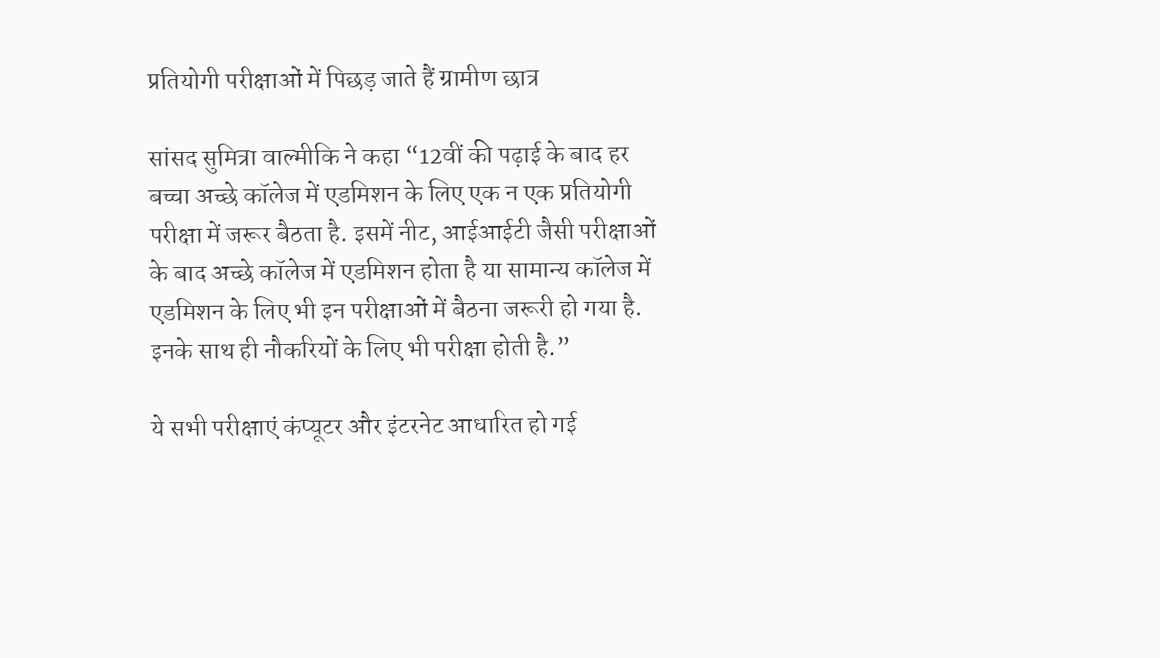प्रतियोगी परीक्षाओं में पिछड़ जाते हैं ग्रामीण छात्र

सांसद सुमित्रा वाल्मीकि ने कहा “12वीं की पढ़ाई के बाद हर बच्चा अच्छे कॉलेज में एडमिशन के लिए एक न एक प्रतियोगी परीक्षा में जरूर बैठता है. इसमें नीट, आईआईटी जैसी परीक्षाओं के बाद अच्छे कॉलेज में एडमिशन होता है या सामान्य कॉलेज में एडमिशन के लिए भी इन परीक्षाओं में बैठना जरूरी हो गया है. इनके साथ ही नौकरियों के लिए भी परीक्षा होती है.”

ये सभी परीक्षाएं कंप्यूटर और इंटरनेट आधारित हो गई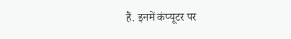हैं. इनमें कंप्यूटर पर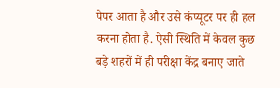पेपर आता है और उसे कंप्यूटर पर ही हल करना होता है. ऐसी स्थिति में केवल कुछ बड़े शहरों में ही परीक्षा केंद्र बनाए जाते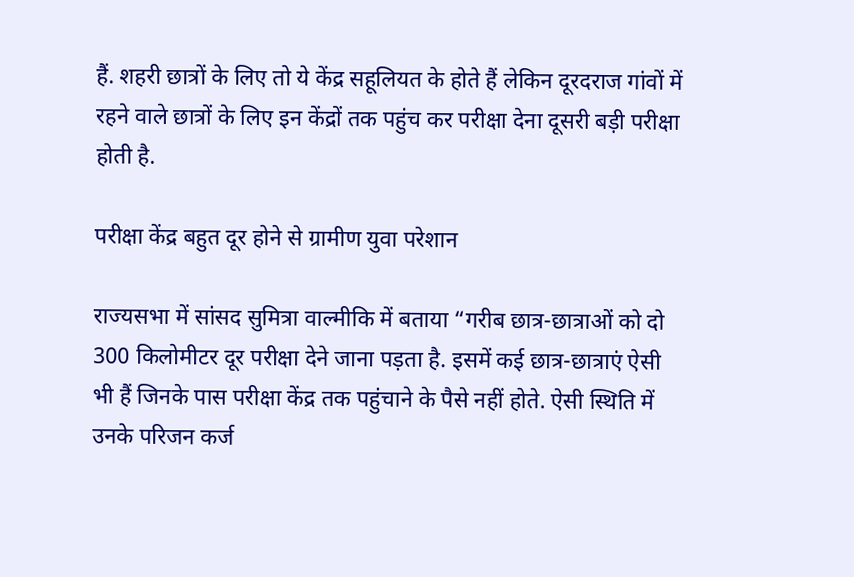हैं. शहरी छात्रों के लिए तो ये केंद्र सहूलियत के होते हैं लेकिन दूरदराज गांवों में रहने वाले छात्रों के लिए इन केंद्रों तक पहुंच कर परीक्षा देना दूसरी बड़ी परीक्षा होती है.

परीक्षा केंद्र बहुत दूर होने से ग्रामीण युवा परेशान

राज्यसभा में सांसद सुमित्रा वाल्मीकि में बताया “गरीब छात्र-छात्राओं को दो 300 किलोमीटर दूर परीक्षा देने जाना पड़ता है. इसमें कई छात्र-छात्राएं ऐसी भी हैं जिनके पास परीक्षा केंद्र तक पहुंचाने के पैसे नहीं होते. ऐसी स्थिति में उनके परिजन कर्ज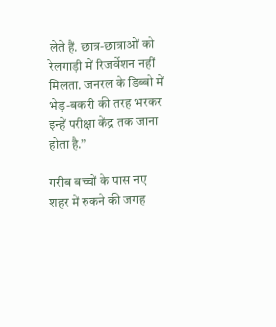लेते हैं. छात्र-छात्राओं को रेलगाड़ी में रिजर्वेशन नहीं मिलता. जनरल के डिब्बो में भेड़-बकरी की तरह भरकर इन्हें परीक्षा केंद्र तक जाना होता है.”

गरीब बच्चों के पास नए शहर में रुकने की जगह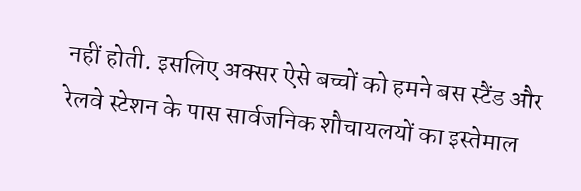नहीं होती. इसलिए अक्सर ऐसे बच्चों को हमने बस स्टैंड और रेलवे स्टेशन के पास सार्वजनिक शौचायलयों का इस्तेमाल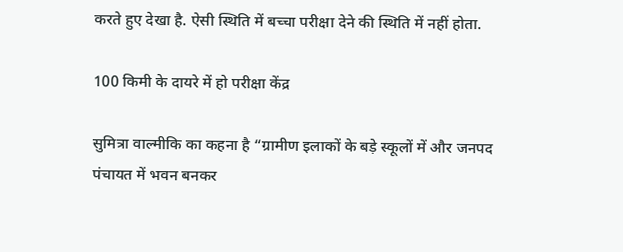करते हुए देखा है. ऐसी स्थिति में बच्चा परीक्षा देने की स्थिति में नहीं होता.

100 किमी के दायरे में हो परीक्षा केंद्र

सुमित्रा वाल्मीकि का कहना है “ग्रामीण इलाकों के बड़े स्कूलों में और जनपद पंचायत में भवन बनकर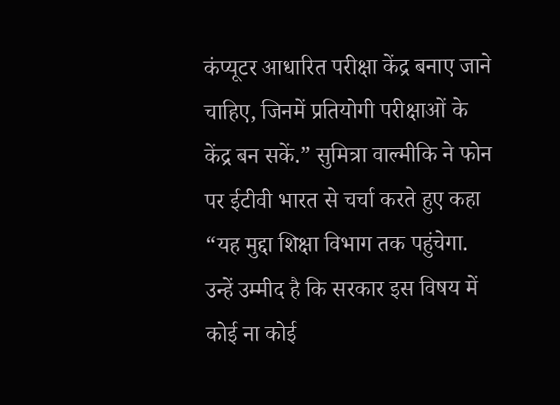कंप्यूटर आधारित परीक्षा केंद्र बनाए जाने चाहिए, जिनमें प्रतियोगी परीक्षाओं के केंद्र बन सकें.” सुमित्रा वाल्मीकि ने फोन पर ईटीवी भारत से चर्चा करते हुए कहा “यह मुद्दा शिक्षा विभाग तक पहुंचेगा. उन्हें उम्मीद है कि सरकार इस विषय में कोई ना कोई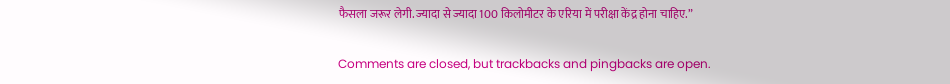फैसला जरूर लेगी. ज्यादा से ज्यादा 100 किलोमीटर के एरिया में परीक्षा केंद्र होना चाहिए.”

Comments are closed, but trackbacks and pingbacks are open.